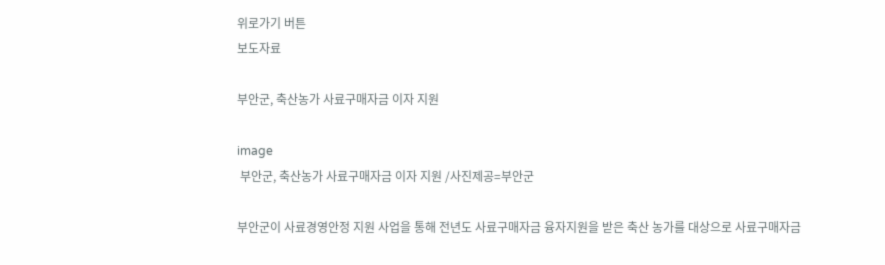위로가기 버튼
보도자료

부안군, 축산농가 사료구매자금 이자 지원

image
 부안군, 축산농가 사료구매자금 이자 지원 /사진제공=부안군

부안군이 사료경영안정 지원 사업을 통해 전년도 사료구매자금 융자지원을 받은 축산 농가를 대상으로 사료구매자금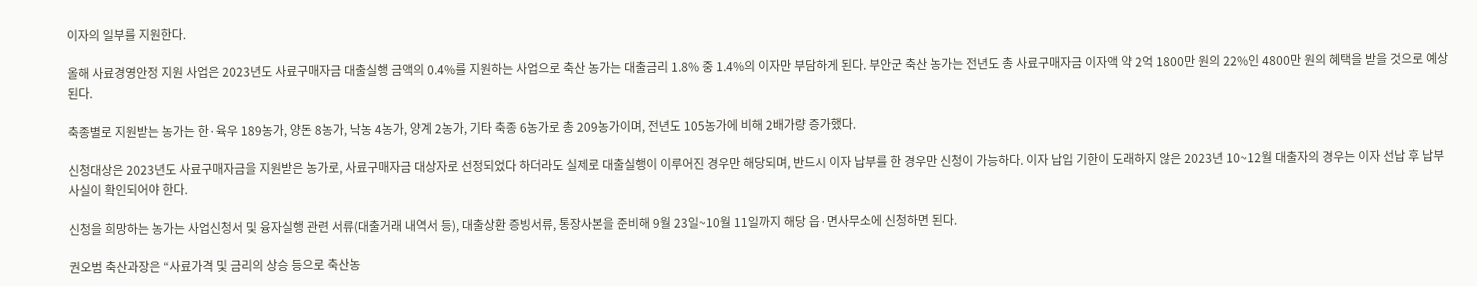이자의 일부를 지원한다.

올해 사료경영안정 지원 사업은 2023년도 사료구매자금 대출실행 금액의 0.4%를 지원하는 사업으로 축산 농가는 대출금리 1.8% 중 1.4%의 이자만 부담하게 된다. 부안군 축산 농가는 전년도 총 사료구매자금 이자액 약 2억 1800만 원의 22%인 4800만 원의 혜택을 받을 것으로 예상된다.

축종별로 지원받는 농가는 한·육우 189농가, 양돈 8농가, 낙농 4농가, 양계 2농가, 기타 축종 6농가로 총 209농가이며, 전년도 105농가에 비해 2배가량 증가했다.

신청대상은 2023년도 사료구매자금을 지원받은 농가로, 사료구매자금 대상자로 선정되었다 하더라도 실제로 대출실행이 이루어진 경우만 해당되며, 반드시 이자 납부를 한 경우만 신청이 가능하다. 이자 납입 기한이 도래하지 않은 2023년 10~12월 대출자의 경우는 이자 선납 후 납부 사실이 확인되어야 한다.

신청을 희망하는 농가는 사업신청서 및 융자실행 관련 서류(대출거래 내역서 등), 대출상환 증빙서류, 통장사본을 준비해 9월 23일~10월 11일까지 해당 읍·면사무소에 신청하면 된다.

권오범 축산과장은 “사료가격 및 금리의 상승 등으로 축산농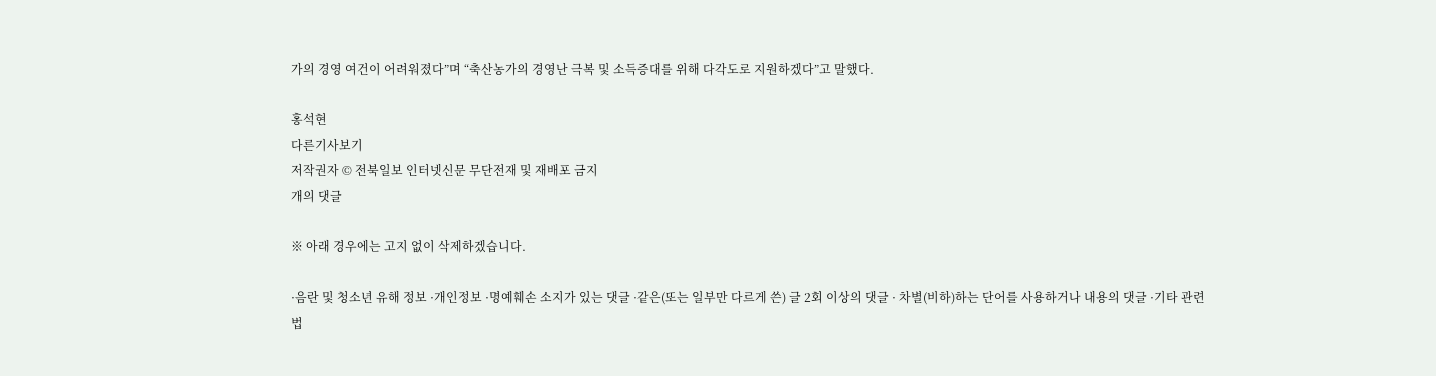가의 경영 여건이 어려워졌다”며 “축산농가의 경영난 극복 및 소득증대를 위해 다각도로 지원하겠다”고 말했다.

홍석현
다른기사보기
저작권자 © 전북일보 인터넷신문 무단전재 및 재배포 금지
개의 댓글

※ 아래 경우에는 고지 없이 삭제하겠습니다.

·음란 및 청소년 유해 정보 ·개인정보 ·명예훼손 소지가 있는 댓글 ·같은(또는 일부만 다르게 쓴) 글 2회 이상의 댓글 · 차별(비하)하는 단어를 사용하거나 내용의 댓글 ·기타 관련 법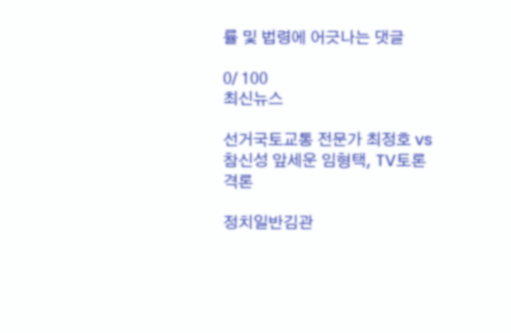률 및 법령에 어긋나는 댓글

0/ 100
최신뉴스

선거국토교통 전문가 최정호 vs 참신성 앞세운 임형택, TV토론 격론

정치일반김관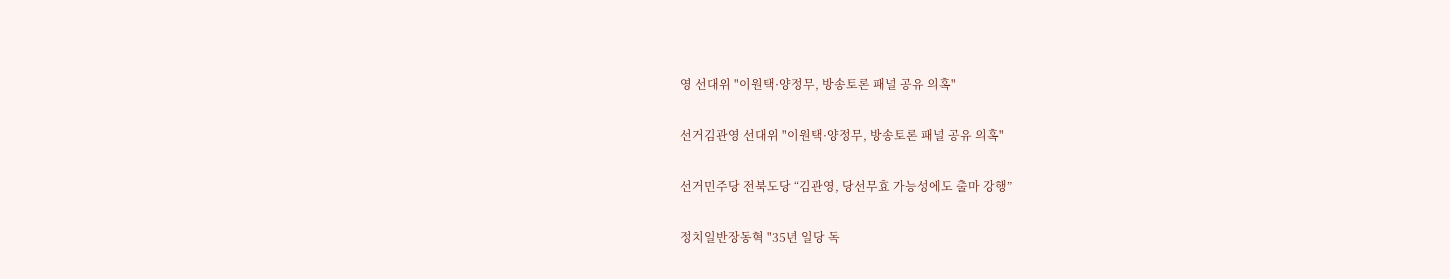영 선대위 "이원택·양정무, 방송토론 패널 공유 의혹"

선거김관영 선대위 "이원택·양정무, 방송토론 패널 공유 의혹"

선거민주당 전북도당 “김관영, 당선무효 가능성에도 출마 강행”

정치일반장동혁 "35년 일당 독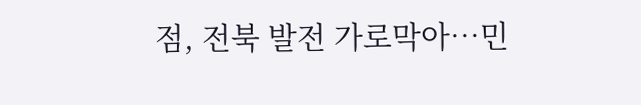점, 전북 발전 가로막아…민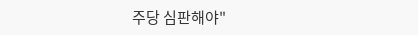주당 심판해야"